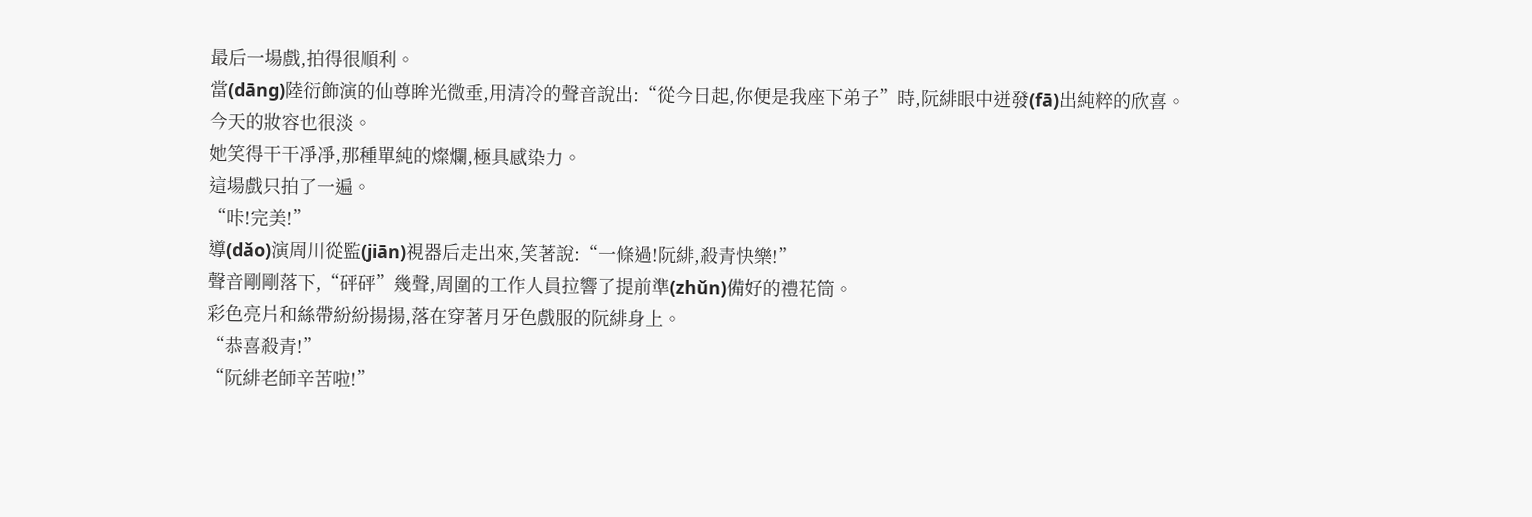最后一場戲,拍得很順利。
當(dāng)陸衍飾演的仙尊眸光微垂,用清冷的聲音說出:“從今日起,你便是我座下弟子”時,阮緋眼中迸發(fā)出純粹的欣喜。
今天的妝容也很淡。
她笑得干干凈凈,那種單純的燦爛,極具感染力。
這場戲只拍了一遍。
“咔!完美!”
導(dǎo)演周川從監(jiān)視器后走出來,笑著說:“一條過!阮緋,殺青快樂!”
聲音剛剛落下,“砰砰”幾聲,周圍的工作人員拉響了提前準(zhǔn)備好的禮花筒。
彩色亮片和絲帶紛紛揚揚,落在穿著月牙色戲服的阮緋身上。
“恭喜殺青!”
“阮緋老師辛苦啦!”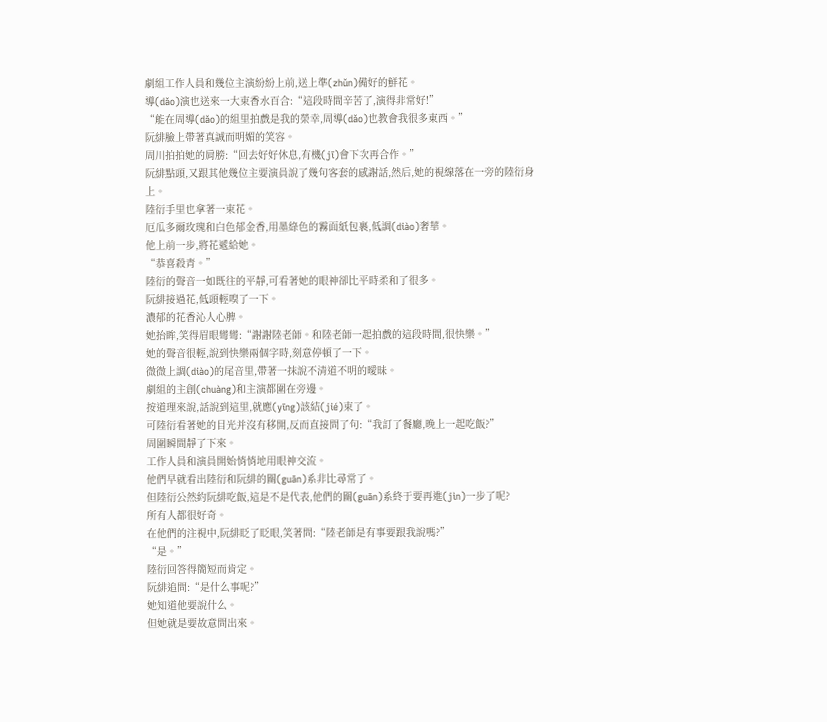劇組工作人員和幾位主演紛紛上前,送上準(zhǔn)備好的鮮花。
導(dǎo)演也送來一大束香水百合:“這段時間辛苦了,演得非常好!”
“能在周導(dǎo)的組里拍戲是我的榮幸,周導(dǎo)也教會我很多東西。”
阮緋臉上帶著真誠而明媚的笑容。
周川拍拍她的肩膀:“回去好好休息,有機(jī)會下次再合作。”
阮緋點頭,又跟其他幾位主要演員說了幾句客套的感謝話,然后,她的視線落在一旁的陸衍身上。
陸衍手里也拿著一束花。
厄瓜多爾玫瑰和白色郁金香,用墨綠色的霧面紙包裹,低調(diào)奢華。
他上前一步,將花遞給她。
“恭喜殺青。”
陸衍的聲音一如既往的平靜,可看著她的眼神卻比平時柔和了很多。
阮緋接過花,低頭輕嗅了一下。
濃郁的花香沁人心脾。
她抬眸,笑得眉眼彎彎:“謝謝陸老師。和陸老師一起拍戲的這段時間,很快樂。”
她的聲音很輕,說到快樂兩個字時,刻意停頓了一下。
微微上調(diào)的尾音里,帶著一抹說不清道不明的曖昧。
劇組的主創(chuàng)和主演都圍在旁邊。
按道理來說,話說到這里,就應(yīng)該結(jié)束了。
可陸衍看著她的目光并沒有移開,反而直接問了句:“我訂了餐廳,晚上一起吃飯?”
周圍瞬間靜了下來。
工作人員和演員開始悄悄地用眼神交流。
他們早就看出陸衍和阮緋的關(guān)系非比尋常了。
但陸衍公然約阮緋吃飯,這是不是代表,他們的關(guān)系終于要再進(jìn)一步了呢?
所有人都很好奇。
在他們的注視中,阮緋眨了眨眼,笑著問:“陸老師是有事要跟我說嗎?”
“是。”
陸衍回答得簡短而肯定。
阮緋追問:“是什么事呢?”
她知道他要說什么。
但她就是要故意問出來。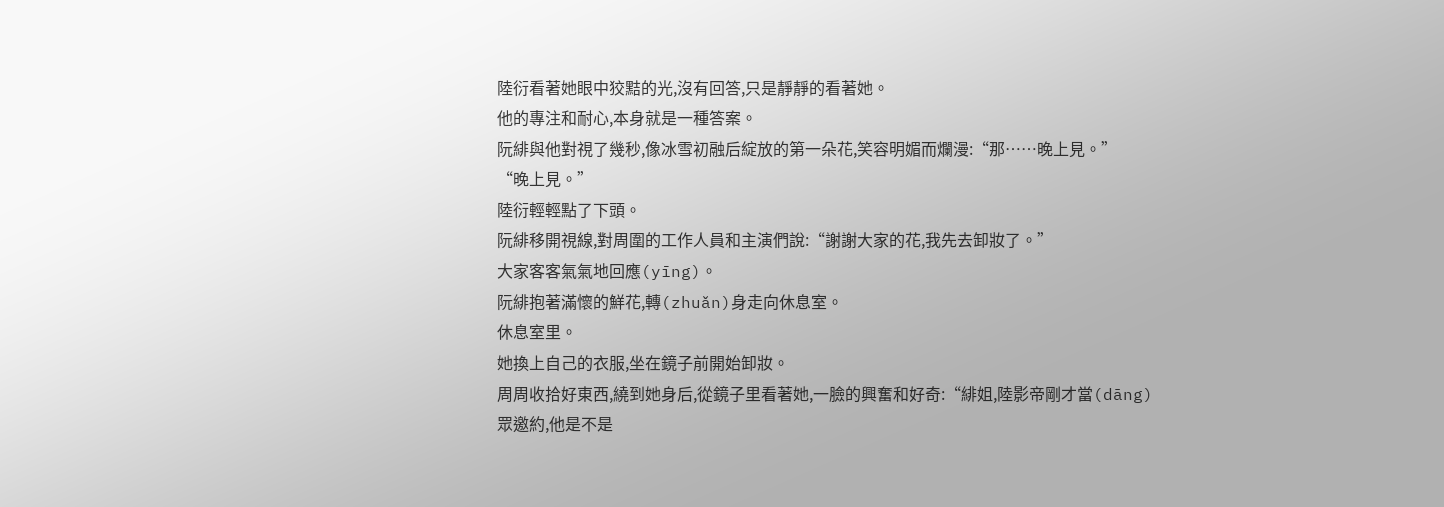陸衍看著她眼中狡黠的光,沒有回答,只是靜靜的看著她。
他的專注和耐心,本身就是一種答案。
阮緋與他對視了幾秒,像冰雪初融后綻放的第一朵花,笑容明媚而爛漫:“那……晚上見。”
“晚上見。”
陸衍輕輕點了下頭。
阮緋移開視線,對周圍的工作人員和主演們說:“謝謝大家的花,我先去卸妝了。”
大家客客氣氣地回應(yīng)。
阮緋抱著滿懷的鮮花,轉(zhuǎn)身走向休息室。
休息室里。
她換上自己的衣服,坐在鏡子前開始卸妝。
周周收拾好東西,繞到她身后,從鏡子里看著她,一臉的興奮和好奇:“緋姐,陸影帝剛才當(dāng)眾邀約,他是不是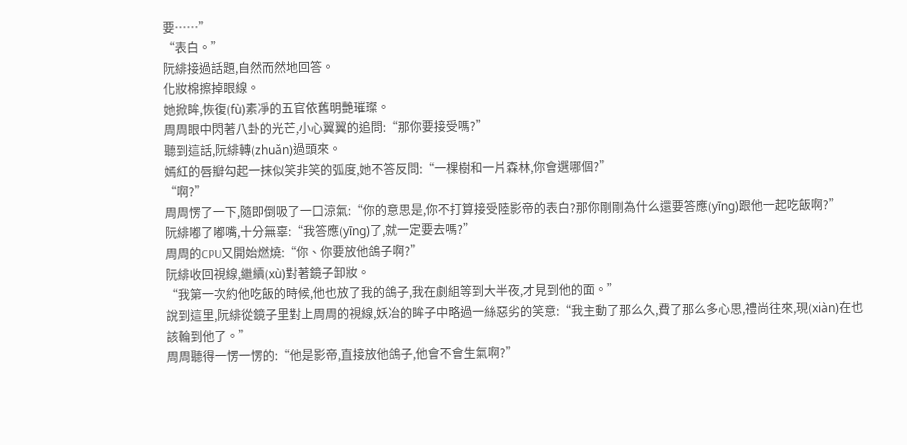要……”
“表白。”
阮緋接過話題,自然而然地回答。
化妝棉擦掉眼線。
她掀眸,恢復(fù)素凈的五官依舊明艷璀璨。
周周眼中閃著八卦的光芒,小心翼翼的追問:“那你要接受嗎?”
聽到這話,阮緋轉(zhuǎn)過頭來。
嫣紅的唇瓣勾起一抹似笑非笑的弧度,她不答反問:“一棵樹和一片森林,你會選哪個?”
“啊?”
周周愣了一下,隨即倒吸了一口涼氣:“你的意思是,你不打算接受陸影帝的表白?那你剛剛為什么還要答應(yīng)跟他一起吃飯啊?”
阮緋嘟了嘟嘴,十分無辜:“我答應(yīng)了,就一定要去嗎?”
周周的CPU又開始燃燒:“你、你要放他鴿子啊?”
阮緋收回視線,繼續(xù)對著鏡子卸妝。
“我第一次約他吃飯的時候,他也放了我的鴿子,我在劇組等到大半夜,才見到他的面。”
說到這里,阮緋從鏡子里對上周周的視線,妖冶的眸子中略過一絲惡劣的笑意:“我主動了那么久,費了那么多心思,禮尚往來,現(xiàn)在也該輪到他了。”
周周聽得一愣一愣的:“他是影帝,直接放他鴿子,他會不會生氣啊?”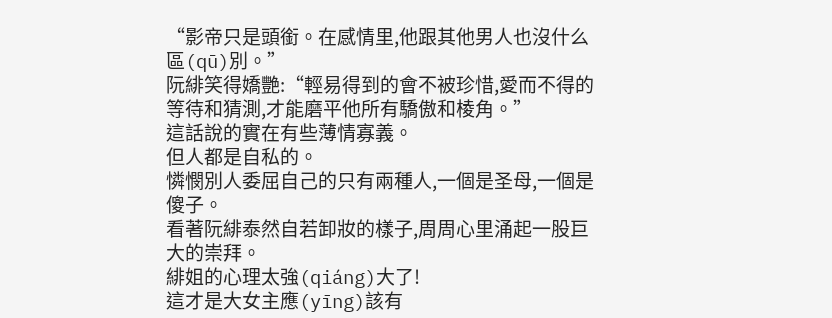“影帝只是頭銜。在感情里,他跟其他男人也沒什么區(qū)別。”
阮緋笑得嬌艷:“輕易得到的會不被珍惜,愛而不得的等待和猜測,才能磨平他所有驕傲和棱角。”
這話說的實在有些薄情寡義。
但人都是自私的。
憐憫別人委屈自己的只有兩種人,一個是圣母,一個是傻子。
看著阮緋泰然自若卸妝的樣子,周周心里涌起一股巨大的崇拜。
緋姐的心理太強(qiáng)大了!
這才是大女主應(yīng)該有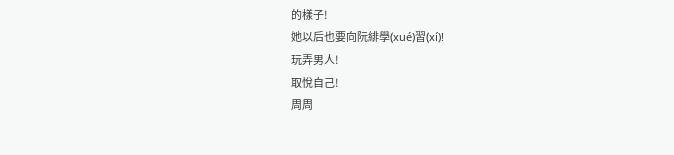的樣子!
她以后也要向阮緋學(xué)習(xí)!
玩弄男人!
取悅自己!
周周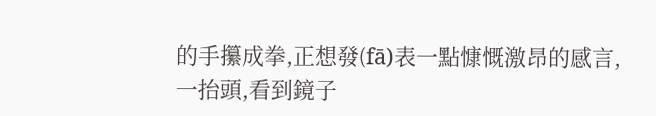的手攥成拳,正想發(fā)表一點慷慨激昂的感言,一抬頭,看到鏡子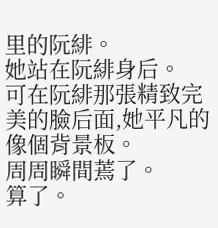里的阮緋。
她站在阮緋身后。
可在阮緋那張精致完美的臉后面,她平凡的像個背景板。
周周瞬間蔫了。
算了。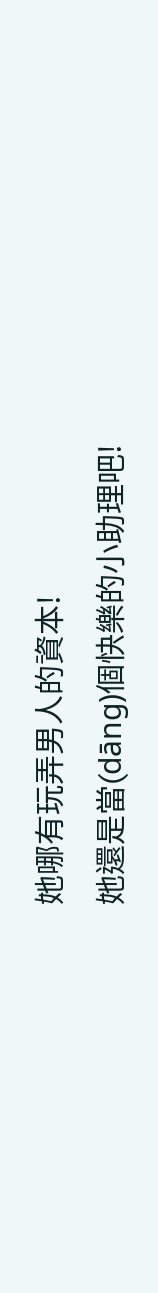她哪有玩弄男人的資本!
她還是當(dāng)個快樂的小助理吧!